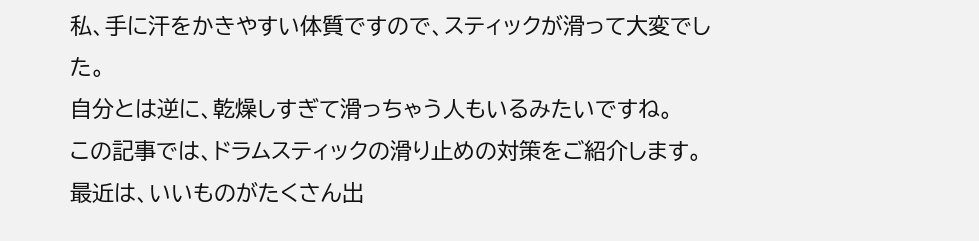私、手に汗をかきやすい体質ですので、スティックが滑って大変でした。
自分とは逆に、乾燥しすぎて滑っちゃう人もいるみたいですね。
この記事では、ドラムスティックの滑り止めの対策をご紹介します。
最近は、いいものがたくさん出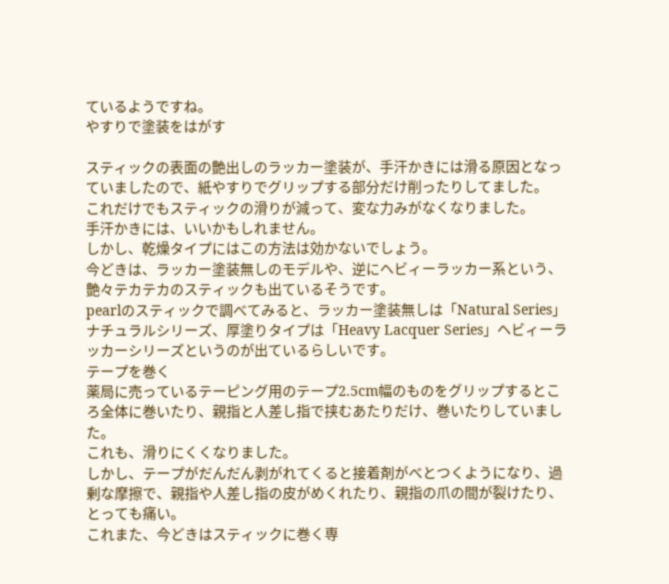ているようですね。
やすりで塗装をはがす

スティックの表面の艶出しのラッカー塗装が、手汗かきには滑る原因となっていましたので、紙やすりでグリップする部分だけ削ったりしてました。
これだけでもスティックの滑りが減って、変な力みがなくなりました。
手汗かきには、いいかもしれません。
しかし、乾燥タイプにはこの方法は効かないでしょう。
今どきは、ラッカー塗装無しのモデルや、逆にヘビィーラッカー系という、艶々テカテカのスティックも出ているそうです。
pearlのスティックで調べてみると、ラッカー塗装無しは「Natural Series」ナチュラルシリーズ、厚塗りタイプは「Heavy Lacquer Series」ヘビィーラッカーシリーズというのが出ているらしいです。
テープを巻く
薬局に売っているテーピング用のテープ2.5cm幅のものをグリップするところ全体に巻いたり、親指と人差し指で挟むあたりだけ、巻いたりしていました。
これも、滑りにくくなりました。
しかし、テープがだんだん剥がれてくると接着剤がべとつくようになり、過剰な摩擦で、親指や人差し指の皮がめくれたり、親指の爪の間が裂けたり、とっても痛い。
これまた、今どきはスティックに巻く専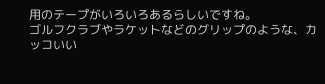用のテープがいろいろあるらしいですね。
ゴルフクラブやラケットなどのグリップのような、カッコいい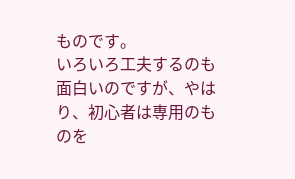ものです。
いろいろ工夫するのも面白いのですが、やはり、初心者は専用のものを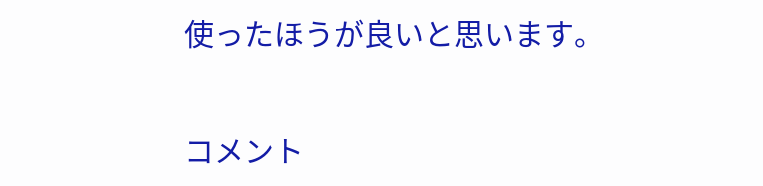使ったほうが良いと思います。


コメント